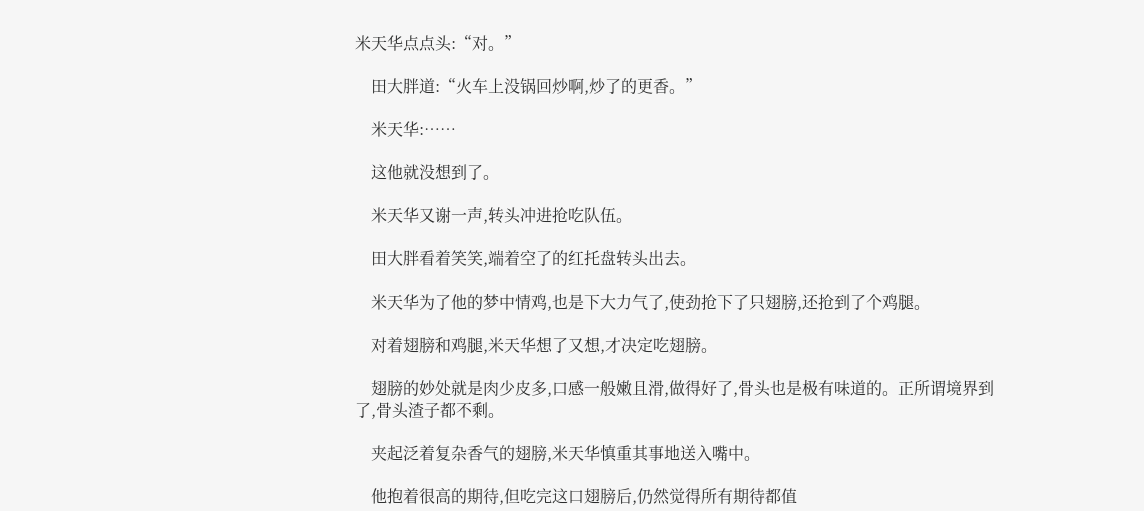米天华点点头:“对。”

    田大胖道:“火车上没锅回炒啊,炒了的更香。”

    米天华:……

    这他就没想到了。

    米天华又谢一声,转头冲进抢吃队伍。

    田大胖看着笑笑,端着空了的红托盘转头出去。

    米天华为了他的梦中情鸡,也是下大力气了,使劲抢下了只翅膀,还抢到了个鸡腿。

    对着翅膀和鸡腿,米天华想了又想,才决定吃翅膀。

    翅膀的妙处就是肉少皮多,口感一般嫩且滑,做得好了,骨头也是极有味道的。正所谓境界到了,骨头渣子都不剩。

    夹起泛着复杂香气的翅膀,米天华慎重其事地送入嘴中。

    他抱着很高的期待,但吃完这口翅膀后,仍然觉得所有期待都值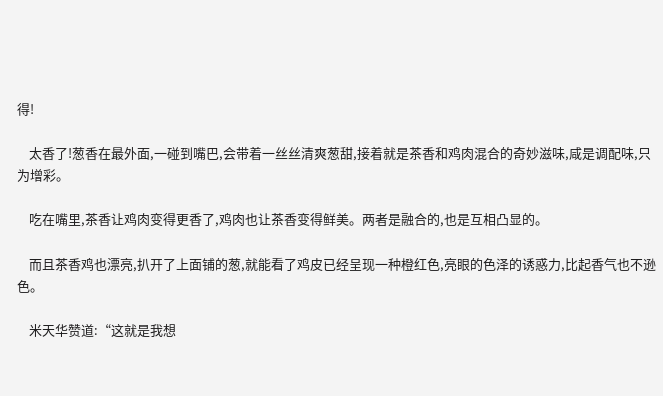得!

    太香了!葱香在最外面,一碰到嘴巴,会带着一丝丝清爽葱甜,接着就是茶香和鸡肉混合的奇妙滋味,咸是调配味,只为增彩。

    吃在嘴里,茶香让鸡肉变得更香了,鸡肉也让茶香变得鲜美。两者是融合的,也是互相凸显的。

    而且茶香鸡也漂亮,扒开了上面铺的葱,就能看了鸡皮已经呈现一种橙红色,亮眼的色泽的诱惑力,比起香气也不逊色。

    米天华赞道:“这就是我想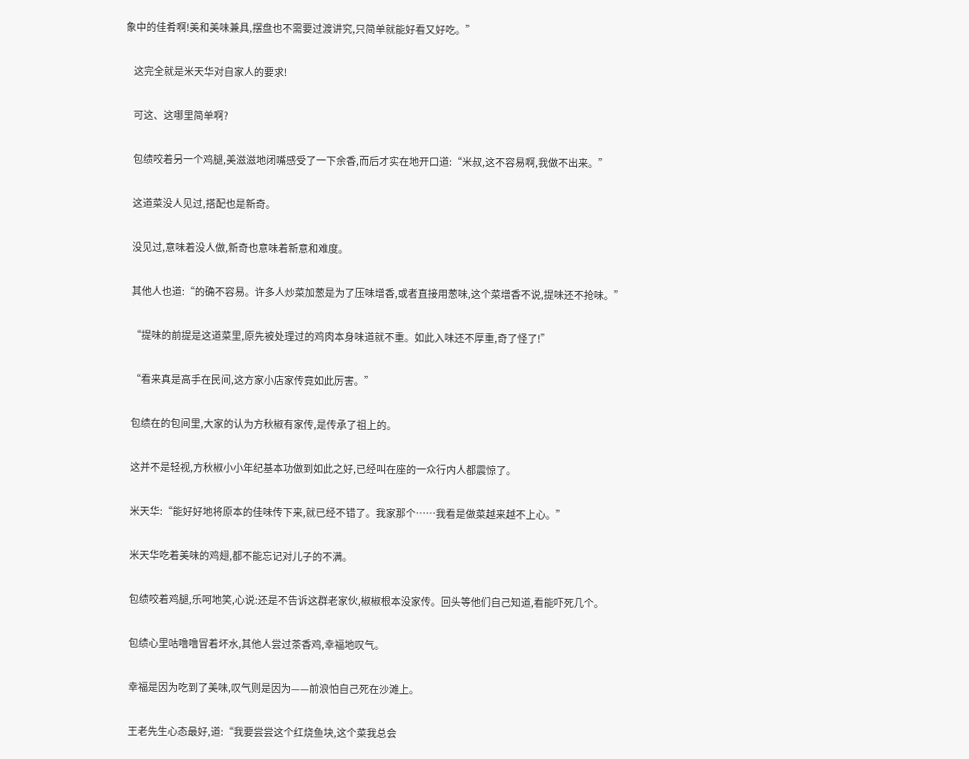象中的佳肴啊!美和美味兼具,摆盘也不需要过渡讲究,只简单就能好看又好吃。”

    这完全就是米天华对自家人的要求!

    可这、这哪里简单啊?

    包绩咬着另一个鸡腿,美滋滋地闭嘴感受了一下余香,而后才实在地开口道:“米叔,这不容易啊,我做不出来。”

    这道菜没人见过,搭配也是新奇。

    没见过,意味着没人做,新奇也意味着新意和难度。

    其他人也道:“的确不容易。许多人炒菜加葱是为了压味增香,或者直接用葱味,这个菜增香不说,提味还不抢味。”

    “提味的前提是这道菜里,原先被处理过的鸡肉本身味道就不重。如此入味还不厚重,奇了怪了!”

    “看来真是高手在民间,这方家小店家传竟如此厉害。”

    包绩在的包间里,大家的认为方秋椒有家传,是传承了祖上的。

    这并不是轻视,方秋椒小小年纪基本功做到如此之好,已经叫在座的一众行内人都震惊了。

    米天华:“能好好地将原本的佳味传下来,就已经不错了。我家那个……我看是做菜越来越不上心。”

    米天华吃着美味的鸡翅,都不能忘记对儿子的不满。

    包绩咬着鸡腿,乐呵地笑,心说:还是不告诉这群老家伙,椒椒根本没家传。回头等他们自己知道,看能吓死几个。

    包绩心里咕噜噜冒着坏水,其他人尝过茶香鸡,幸福地叹气。

    幸福是因为吃到了美味,叹气则是因为——前浪怕自己死在沙滩上。

    王老先生心态最好,道:“我要尝尝这个红烧鱼块,这个菜我总会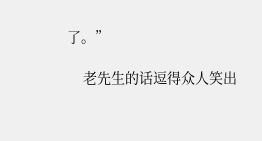了。”

    老先生的话逗得众人笑出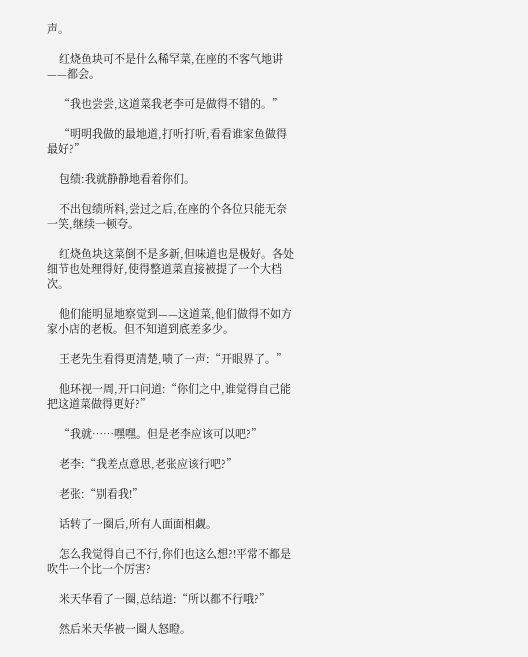声。

    红烧鱼块可不是什么稀罕菜,在座的不客气地讲——都会。

    “我也尝尝,这道菜我老李可是做得不错的。”

    “明明我做的最地道,打听打听,看看谁家鱼做得最好?”

    包绩:我就静静地看着你们。

    不出包绩所料,尝过之后,在座的个各位只能无奈一笑,继续一顿夸。

    红烧鱼块这菜倒不是多新,但味道也是极好。各处细节也处理得好,使得整道菜直接被提了一个大档次。

    他们能明显地察觉到——这道菜,他们做得不如方家小店的老板。但不知道到底差多少。

    王老先生看得更清楚,啧了一声:“开眼界了。”

    他环视一周,开口问道:“你们之中,谁觉得自己能把这道菜做得更好?”

    “我就……嘿嘿。但是老李应该可以吧?”

    老李:“我差点意思,老张应该行吧?”

    老张:“别看我!”

    话转了一圈后,所有人面面相觑。

    怎么我觉得自己不行,你们也这么想?!平常不都是吹牛一个比一个厉害?

    米天华看了一圈,总结道:“所以都不行哦?”

    然后米天华被一圈人怒瞪。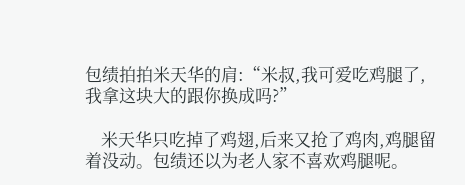包绩拍拍米天华的肩:“米叔,我可爱吃鸡腿了,我拿这块大的跟你换成吗?”

    米天华只吃掉了鸡翅,后来又抢了鸡肉,鸡腿留着没动。包绩还以为老人家不喜欢鸡腿呢。